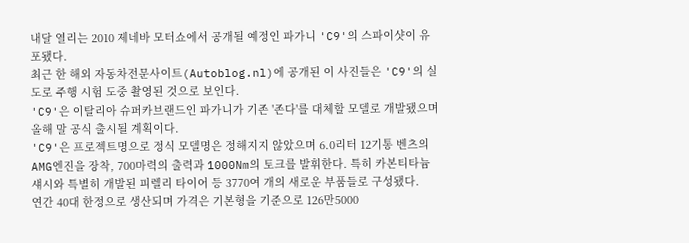내달 열리는 2010 제네바 모터쇼에서 공개될 예정인 파가니 'C9'의 스파이샷이 유포됐다.
최근 한 해외 자동차전문사이트(Autoblog.nl)에 공개된 이 사진들은 'C9'의 실 도로 주행 시험 도중 촬영된 것으로 보인다.
'C9'은 이탈리아 슈퍼카브랜드인 파가니가 기존 '존다'를 대체할 모델로 개발됐으며 올해 말 공식 출시될 계획이다.
'C9'은 프로젝트명으로 정식 모델명은 정해지지 않았으며 6.0리터 12기통 벤츠의 AMG엔진을 장착, 700마력의 출력과 1000Nm의 토크를 발휘한다. 특히 카본티타늄 섀시와 특별히 개발된 피렐리 타이어 등 3770여 개의 새로운 부품들로 구성됐다.
연간 40대 한정으로 생산되며 가격은 기본형을 기준으로 126만5000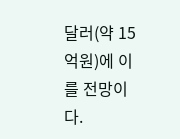달러(약 15억원)에 이를 전망이다.